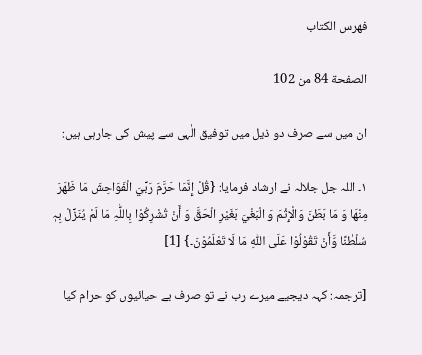فهرس الكتاب

الصفحة 84 من 102

ان میں سے صرف دو ذیل میں توفیق الٰہی سے پیش کی جارہی ہیں:

۱۔ اللہ جل جلالہ نے ارشاد فرمایا: {قُلْ إِنَّمَا حَرَّمَ رَبِّيَ الْفَوَاحِشَ مَا ظَھَرَ مِنْھَا وَ مَا بَطَنَ وَالْإِثْمَ وَ الْبَغْيَ بَغَیْرِ الْحَقَّ وَ أَنْ تُشْرِکُوْا بِاللّٰہِ مَا لَمْ یُنَزِّلْ بِہٖ سُلْطٰنًا وَّأَنْ تَقُوْلُوْا عَلَی اللّٰہِ مَا لَا تَعْلَمُوْنَ۔} [1]

[ترجمہ: کہہ دیجیے میرے رب نے تو صرف بے حیائیوں کو حرام کیا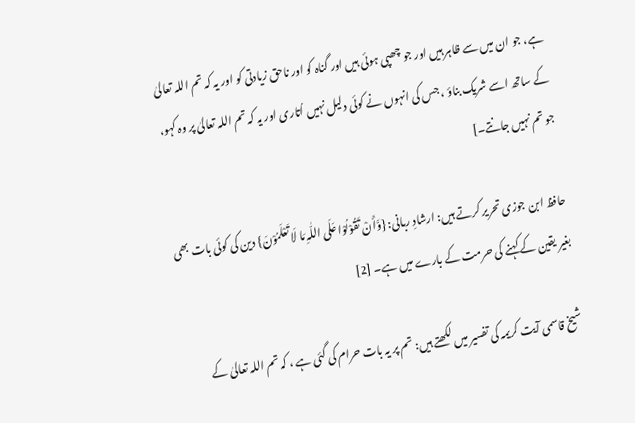ہے، جو ان میں سے ظاہر ہیں اور جو چھپی ہوئی ہیں اور گناہ کو اور ناحق زیادتی کو اور یہ کہ تم اللہ تعالیٰ کے ساتھ اسے شریک بناؤ ، جس کی انہوں نے کوئی دلیل نہیں اُتاری اور یہ کہ تم اللہ تعالیٰ پر وہ کہو، جو تم نہیں جانتے۔]

حافظ ابن جوزی تحریر کرتے ہیں: ارشادِ ربانی: {وَّأَنْ تَقُوْلُوْا عَلَی اللّٰہِ مَا لَا تَعْلَمُوْنَ} دین کی کوئی بات بھی بغیر یقین کے کہنے کی حرمت کے بارے میں ہے۔ [2]

شیخ قاسمی آیت کریمہ کی تفسیر میں لکھتے ہیں: تم پر یہ بات حرام کی گئی ہے ، کہ تم اللہ تعالیٰ کے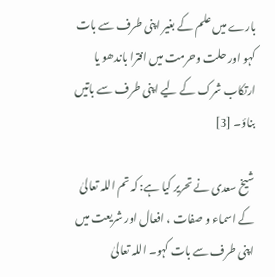بارے میں علم کے بغیر اپنی طرف سے بات کہو اور حلت وحرمت میں افترا باندھو یا ارتکاب شرک کے لیے اپنی طرف سے باتیں بناؤ۔ [3]

شیخ سعدی نے تحریر کیا ہے: کہ تم اللہ تعالیٰ کے اسماء و صفات ، افعال اور شریعت میں اپنی طرف سے بات کہو۔ اللہ تعالیٰ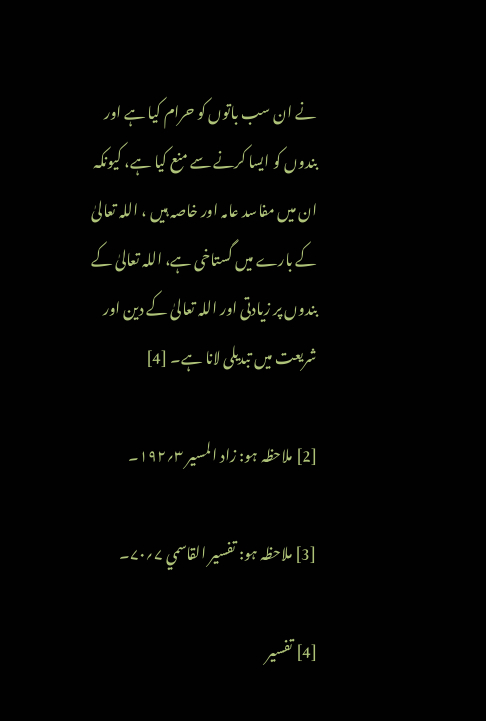نے ان سب باتوں کو حرام کیا ہے اور بندوں کو ایسا کرنے سے منع کیا ہے، کیونکہ ان میں مفاسد عامہ اور خاصہ ہیں ، اللہ تعالیٰ کے بارے میں گستاخی ہے، اللہ تعالیٰ کے بندوں پر زیادتی اور اللہ تعالیٰ کے دین اور شریعت میں تبدیلی لانا ہے۔ [4]

[2] ملاحظہ ہو: زاد المسیر ۳؍۱۹۲۔

[3] ملاحظہ ہو: تفسیر القاسمي ۷؍۷۰۔

[4] تفسیر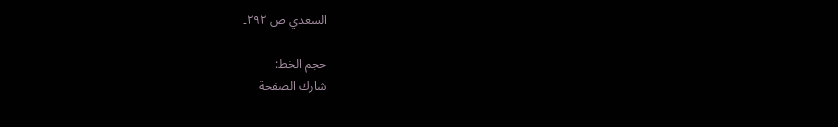السعدي ص ۲۹۲۔

حجم الخط:
شارك الصفحة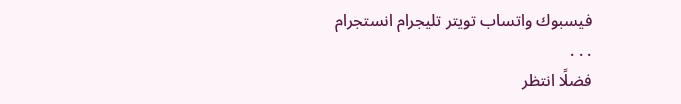فيسبوك واتساب تويتر تليجرام انستجرام
. . .
فضلًا انتظر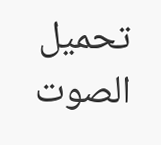تحميل الصوت